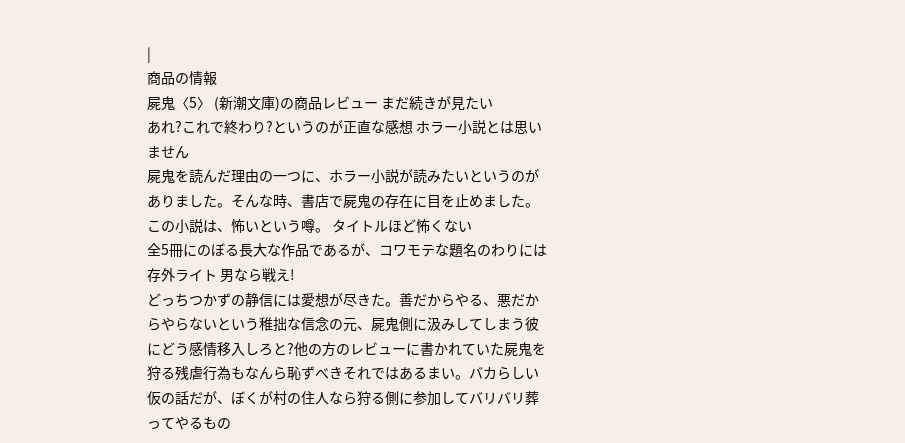|
商品の情報
屍鬼〈5〉 (新潮文庫)の商品レビュー まだ続きが見たい
あれ?これで終わり?というのが正直な感想 ホラー小説とは思いません
屍鬼を読んだ理由の一つに、ホラー小説が読みたいというのがありました。そんな時、書店で屍鬼の存在に目を止めました。この小説は、怖いという噂。 タイトルほど怖くない
全5冊にのぼる長大な作品であるが、コワモテな題名のわりには存外ライト 男なら戦え!
どっちつかずの静信には愛想が尽きた。善だからやる、悪だからやらないという稚拙な信念の元、屍鬼側に汲みしてしまう彼にどう感情移入しろと?他の方のレビューに書かれていた屍鬼を狩る残虐行為もなんら恥ずべきそれではあるまい。バカらしい仮の話だが、ぼくが村の住人なら狩る側に参加してバリバリ葬ってやるもの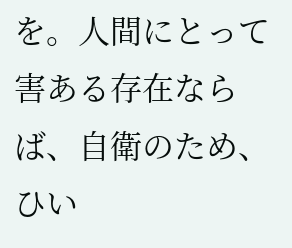を。人間にとって害ある存在ならば、自衛のため、ひい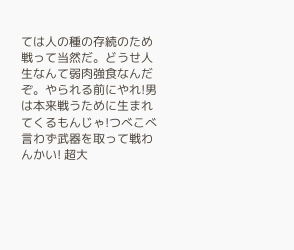ては人の種の存続のため戦って当然だ。どうせ人生なんて弱肉強食なんだぞ。やられる前にやれ!男は本来戦うために生まれてくるもんじゃ!つべこべ言わず武器を取って戦わんかい! 超大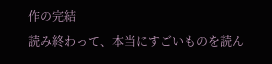作の完結
読み終わって、本当にすごいものを読ん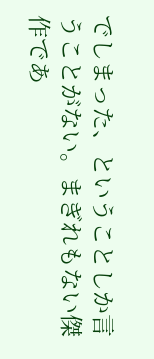でしまった、ということしか言うことがない。まぎれもない傑作であ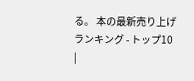る。 本の最新売り上げランキング - トップ10
|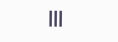|||